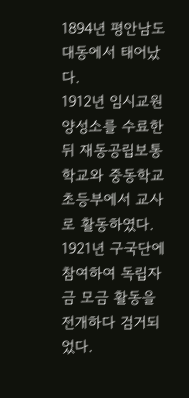1894년 평안남도 대동에서 태어났다.
1912년 임시교원양성소를 수료한 뒤 재동공립보통학교와 중동학교 초등부에서 교사로 활동하였다.
1921년 구국단에 참여하여 독립자금 모금 활동을 전개하다 검거되었다.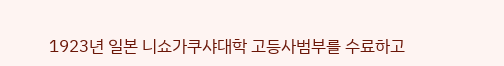1923년 일본 니쇼가쿠샤대학 고등사범부를 수료하고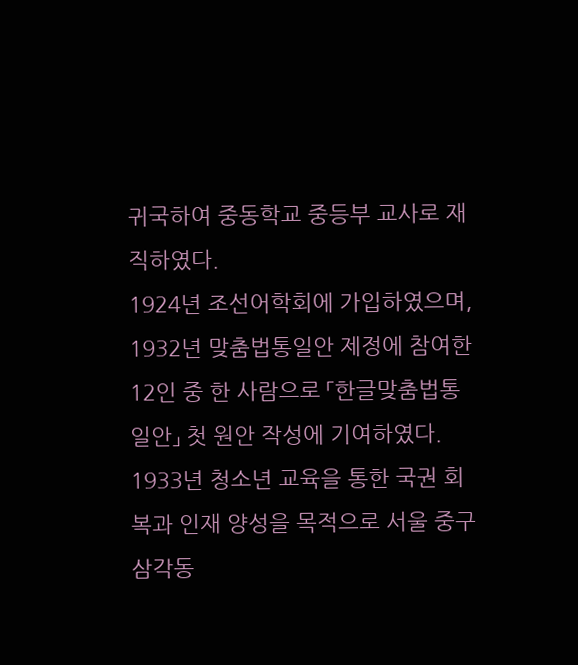귀국하여 중동학교 중등부 교사로 재직하였다.
1924년 조선어학회에 가입하였으며, 1932년 맞춤법통일안 제정에 참여한 12인 중 한 사람으로 「한글맞춤법통일안」 첫 원안 작성에 기여하였다.
1933년 청소년 교육을 통한 국권 회복과 인재 양성을 목적으로 서울 중구 삼각동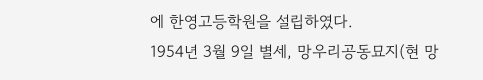에 한영고등학원을 설립하였다.
1954년 3월 9일 별세, 망우리공동묘지(현 망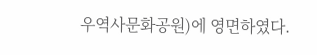우역사문화공원)에 영면하였다.